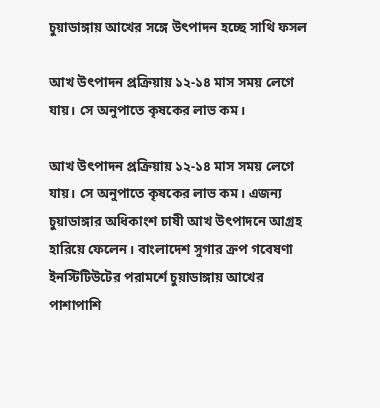চুয়াডাঙ্গায় আখের সঙ্গে উৎপাদন হচ্ছে সাথি ফসল

আখ উৎপাদন প্রক্রিয়ায় ১২-১৪ মাস সময় লেগে যায়। সে অনুপাতে কৃষকের লাভ কম।

আখ উৎপাদন প্রক্রিয়ায় ১২-১৪ মাস সময় লেগে যায়। সে অনুপাতে কৃষকের লাভ কম। এজন্য চুয়াডাঙ্গার অধিকাংশ চাষী আখ উৎপাদনে আগ্রহ হারিয়ে ফেলেন। বাংলাদেশ সুগার ক্রপ গবেষণা ইনস্টিটিউটের পরামর্শে চুয়াডাঙ্গায় আখের পাশাপাশি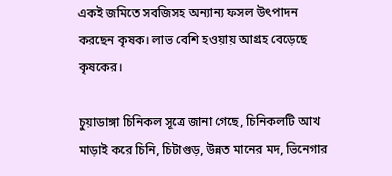একই জমিতে সবজিসহ অন্যান্য ফসল উৎপাদন করছেন কৃষক। লাভ বেশি হওয়ায় আগ্রহ বেড়েছে কৃষকের।

চুয়াডাঙ্গা চিনিকল সূত্রে জানা গেছে, চিনিকলটি আখ মাড়াই করে চিনি, চিটাগুড়, উন্নত মানের মদ, ভিনেগার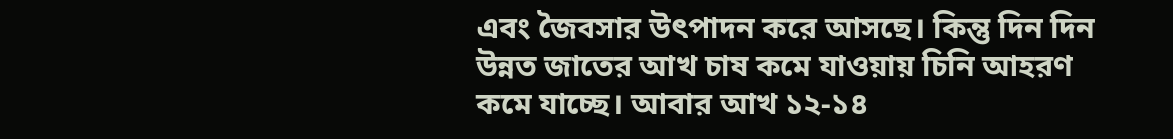এবং জৈবসার উৎপাদন করে আসছে। কিন্তু দিন দিন উন্নত জাতের আখ চাষ কমে যাওয়ায় চিনি আহরণ কমে যাচ্ছে। আবার আখ ১২-১৪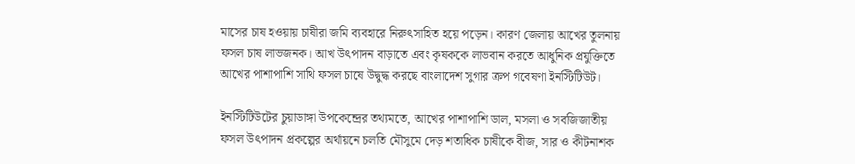মাসের চাষ হওয়ায় চাষীরা জমি ব্যবহারে নিরুৎসাহিত হয়ে পড়েন। কারণ জেলায় আখের তুলনায় ফসল চাষ লাভজনক। আখ উৎপাদন বাড়াতে এবং কৃষককে লাভবান করতে আধুনিক প্রযুক্তিতে আখের পাশাপাশি সাথি ফসল চাষে উদ্বুদ্ধ করছে বাংলাদেশ সুগার ক্রপ গবেষণা ইনস্টিটিউট।

ইনস্টিটিউটের চুয়াডাঙ্গা উপকেন্দ্রের তথ্যমতে, আখের পাশাপাশি ডাল, মসলা ও সবজিজাতীয় ফসল উৎপাদন প্রকল্পের অর্থায়নে চলতি মৌসুমে দেড় শতাধিক চাষীকে বীজ, সার ও কীটনাশক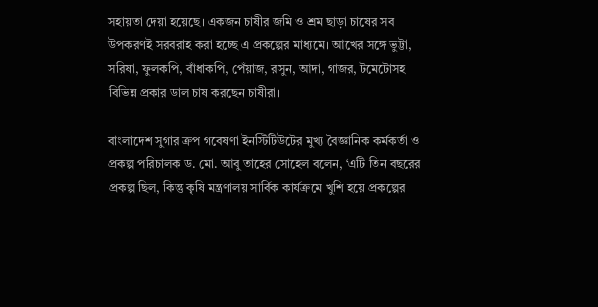সহায়তা দেয়া হয়েছে। একজন চাষীর জমি ও শ্রম ছাড়া চাষের সব উপকরণই সরবরাহ করা হচ্ছে এ প্রকল্পের মাধ্যমে। আখের সঙ্গে ভুট্টা, সরিষা, ফুলকপি, বাঁধাকপি, পেঁয়াজ, রসুন, আদা, গাজর, টমেটোসহ বিভিন্ন প্রকার ডাল চাষ করছেন চাষীরা।

বাংলাদেশ সুগার ক্রপ গবেষণা ইনস্টিটিউটের মুখ্য বৈজ্ঞানিক কর্মকর্তা ও প্রকল্প পরিচালক ড. মো. আবু তাহের সোহেল বলেন, ‘এটি তিন বছরের প্রকল্প ছিল, কিন্তু কৃষি মন্ত্রণালয় সার্বিক কার্যক্রমে খুশি হয়ে প্রকল্পের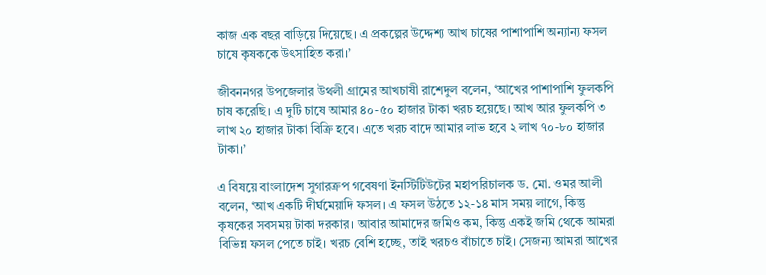কাজ এক বছর বাড়িয়ে দিয়েছে। এ প্রকল্পের উদ্দেশ্য আখ চাষের পাশাপাশি অন্যান্য ফসল চাষে কৃষককে উৎসাহিত করা।’

জীবননগর উপজেলার উথলী গ্রামের আখচাষী রাশেদুল বলেন, ‘আখের পাশাপাশি ফুলকপি চাষ করেছি। এ দুটি চাষে আমার ৪০-৫০ হাজার টাকা খরচ হয়েছে। আখ আর ফুলকপি ৩ লাখ ২০ হাজার টাকা বিক্রি হবে। এতে খরচ বাদে আমার লাভ হবে ২ লাখ ৭০-৮০ হাজার টাকা।’

এ বিষয়ে বাংলাদেশ সুগারক্রপ গবেষণা ইনস্টিটিউটের মহাপরিচালক ড. মো. ওমর আলী বলেন, ‘আখ একটি দীর্ঘমেয়াদি ফসল। এ ফসল উঠতে ১২-১৪ মাস সময় লাগে, কিন্তু কৃষকের সবসময় টাকা দরকার। আবার আমাদের জমিও কম, কিন্তু একই জমি থেকে আমরা বিভিন্ন ফসল পেতে চাই। খরচ বেশি হচ্ছে, তাই খরচও বাঁচাতে চাই। সেজন্য আমরা আখের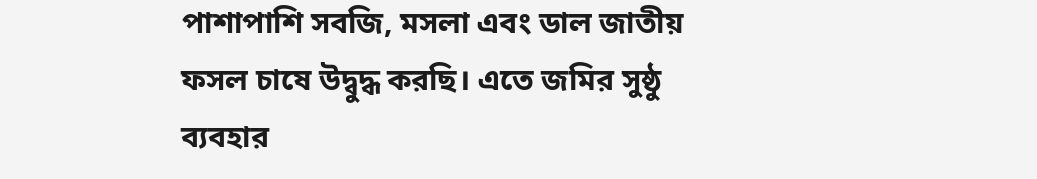পাশাপাশি সবজি, মসলা এবং ডাল জাতীয় ফসল চাষে উদ্বুদ্ধ করছি। এতে জমির সুষ্ঠু ব্যবহার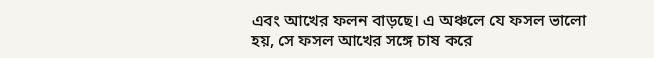এবং আখের ফলন বাড়ছে। এ অঞ্চলে যে ফসল ভালো হয়, সে ফসল আখের সঙ্গে চাষ করে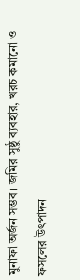মুনাফা অর্জন সম্ভব। জমির সুষ্ঠু ব্যবহার, খরচ কমানো ও ফসলের উৎপাদন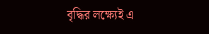বৃদ্ধির লক্ষ্যেই এ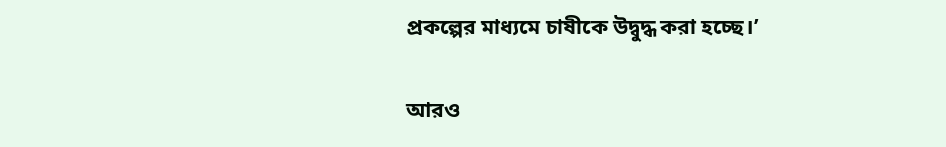প্রকল্পের মাধ্যমে চাষীকে উদ্বুদ্ধ করা হচ্ছে।’

আরও